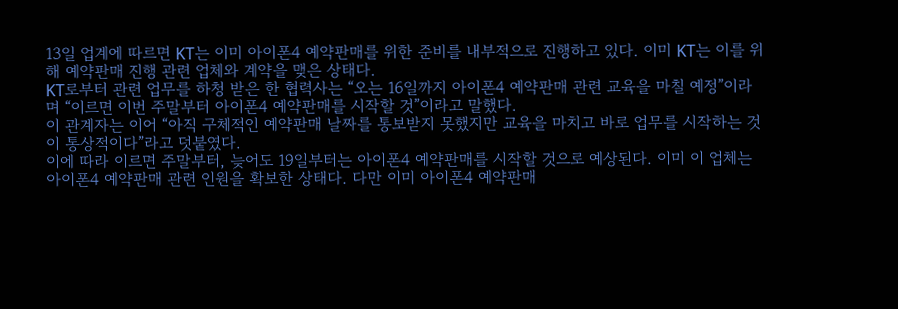13일 업계에 따르면 KT는 이미 아이폰4 예약판매를 위한 준비를 내부적으로 진행하고 있다. 이미 KT는 이를 위해 예약판매 진행 관련 업체와 계약을 맺은 상태다.
KT로부터 관련 업무를 하청 받은 한 협력사는 “오는 16일까지 아이폰4 예약판매 관련 교육을 마칠 예정”이라며 “이르면 이번 주말부터 아이폰4 예약판매를 시작할 것”이라고 말했다.
이 관계자는 이어 “아직 구체적인 예약판매 날짜를 통보받지 못했지만 교육을 마치고 바로 업무를 시작하는 것이 통상적이다”라고 덧붙였다.
이에 따라 이르면 주말부터, 늦어도 19일부터는 아이폰4 예약판매를 시작할 것으로 예상된다. 이미 이 업체는 아이폰4 예약판매 관련 인원을 확보한 상태다. 다만 이미 아이폰4 예약판매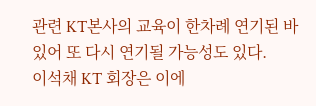관련 KT본사의 교육이 한차례 연기된 바 있어 또 다시 연기될 가능성도 있다.
이석채 KT 회장은 이에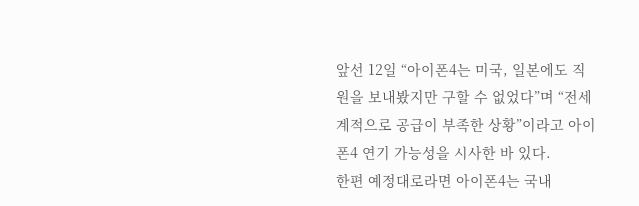앞선 12일 “아이폰4는 미국, 일본에도 직원을 보내봤지만 구할 수 없었다”며 “전세계적으로 공급이 부족한 상황”이라고 아이폰4 연기 가능성을 시사한 바 있다.
한편 예정대로라면 아이폰4는 국내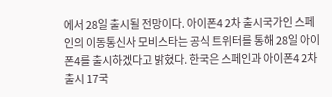에서 28일 출시될 전망이다. 아이폰4 2차 출시국가인 스페인의 이동통신사 모비스타는 공식 트위터를 통해 28일 아이폰4를 출시하겠다고 밝혔다. 한국은 스페인과 아이폰4 2차 출시 17국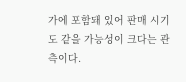가에 포함돼 있어 판매 시기도 같을 가능성이 크다는 관측이다.